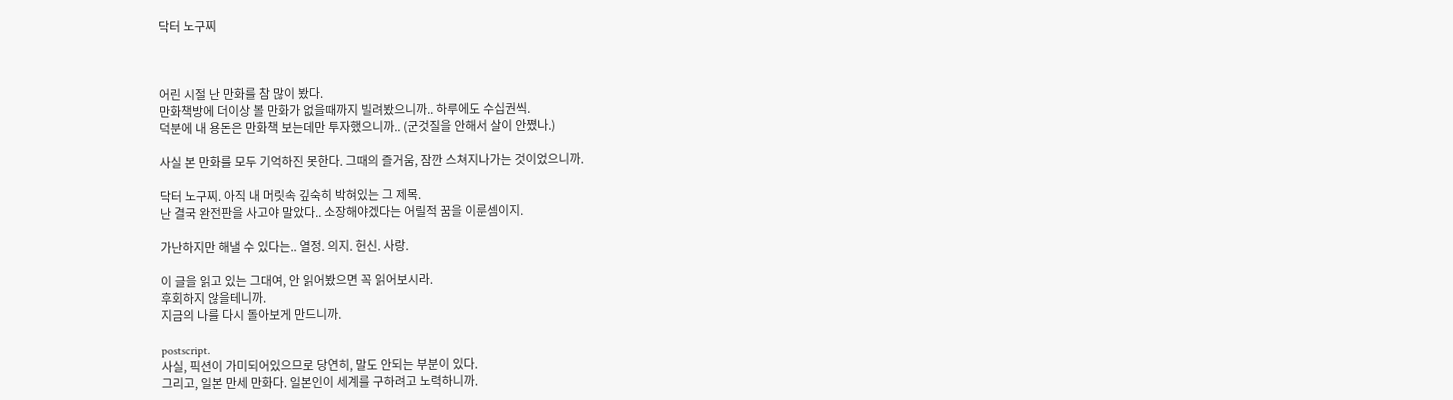닥터 노구찌



어린 시절 난 만화를 참 많이 봤다.
만화책방에 더이상 볼 만화가 없을때까지 빌려봤으니까.. 하루에도 수십권씩.
덕분에 내 용돈은 만화책 보는데만 투자했으니까.. (군것질을 안해서 살이 안쪘나.)

사실 본 만화를 모두 기억하진 못한다. 그때의 즐거움, 잠깐 스쳐지나가는 것이었으니까.

닥터 노구찌. 아직 내 머릿속 깊숙히 박혀있는 그 제목.
난 결국 완전판을 사고야 말았다.. 소장해야겠다는 어릴적 꿈을 이룬셈이지.

가난하지만 해낼 수 있다는.. 열정. 의지. 헌신. 사랑.

이 글을 읽고 있는 그대여, 안 읽어봤으면 꼭 읽어보시라.
후회하지 않을테니까.
지금의 나를 다시 돌아보게 만드니까.

postscript.
사실, 픽션이 가미되어있으므로 당연히, 말도 안되는 부분이 있다.
그리고, 일본 만세 만화다. 일본인이 세계를 구하려고 노력하니까.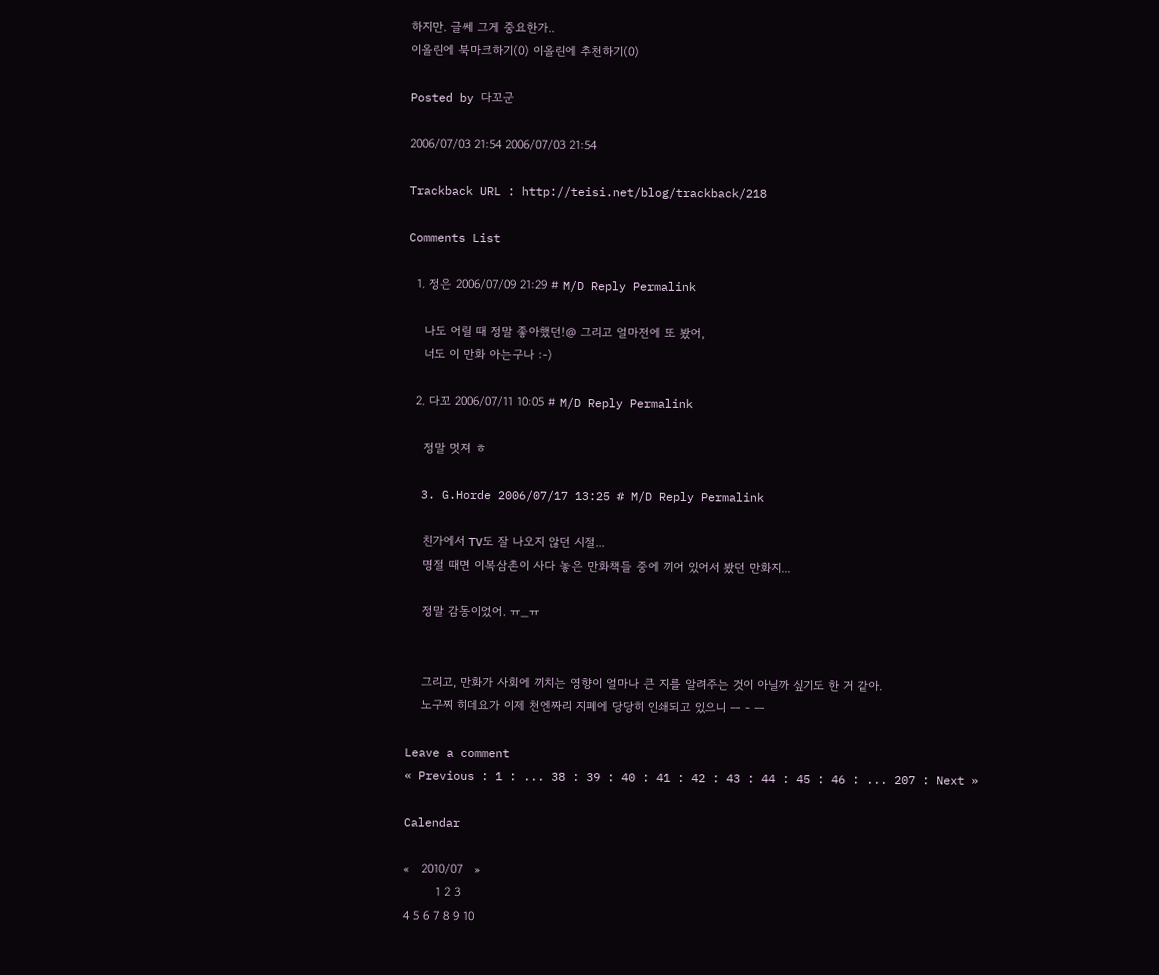하지만. 글쎄 그게 중요한가..
이올린에 북마크하기(0) 이올린에 추천하기(0)

Posted by 다꼬군

2006/07/03 21:54 2006/07/03 21:54

Trackback URL : http://teisi.net/blog/trackback/218

Comments List

  1. 정은 2006/07/09 21:29 # M/D Reply Permalink

    나도 어릴 때 정말 좋아했던!@ 그리고 얼마전에 또 봤어,
    너도 이 만화 아는구나 :-)

  2. 다꼬 2006/07/11 10:05 # M/D Reply Permalink

    정말 멋져 ㅎ

  3. G.Horde 2006/07/17 13:25 # M/D Reply Permalink

    친가에서 TV도 잘 나오지 않던 시절...
    명절 때면 이복삼촌이 사다 놓은 만화책들 중에 끼어 있어서 봤던 만화지...

    정말 감동이었어. ㅠ_ㅠ


    그리고, 만화가 사회에 끼치는 영향이 얼마나 큰 지를 알려주는 것이 아닐까 싶기도 한 거 같아.
    노구찌 히데요가 이제 천엔짜리 지폐에 당당히 인쇄되고 있으니 ㅡ - ㅡ

Leave a comment
« Previous : 1 : ... 38 : 39 : 40 : 41 : 42 : 43 : 44 : 45 : 46 : ... 207 : Next »

Calendar

«   2010/07   »
        1 2 3
4 5 6 7 8 9 10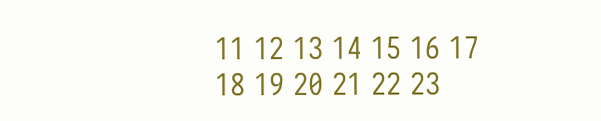11 12 13 14 15 16 17
18 19 20 21 22 23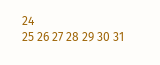24
25 26 27 28 29 30 31